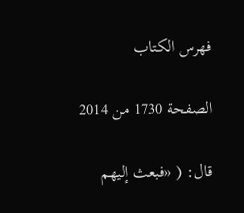فهرس الكتاب

الصفحة 1730 من 2014

قال: ( «فبعث إليهم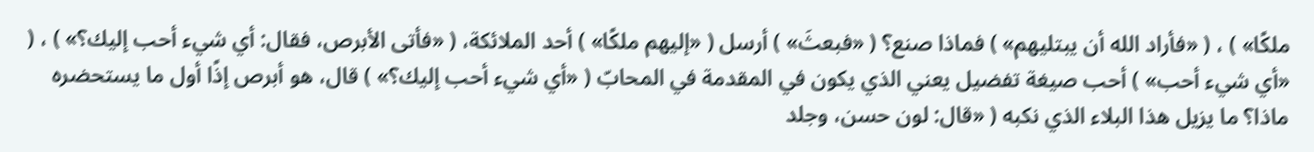ملكًا» ) ، ( «فأراد الله أن يبتليهم» ) فماذا صنع؟ ( «فبعثَ» ) أرسل ( «إليهم ملكًا» ) أحد الملائكة، ( «فأتى الأبرص، فقال: أي شيء أحب إليك؟» ) ، ( «أي شيء أحب» ) أحب صيغة تفضيل يعني الذي يكون في المقدمة في المحابّ ( «أي شيء أحب إليك؟» ) قال، هو أبرص إذًا أول ما يستحضره ماذا؟ ما يزيل هذا البلاء الذي نكبه ( «قال: لون حسن، وجلد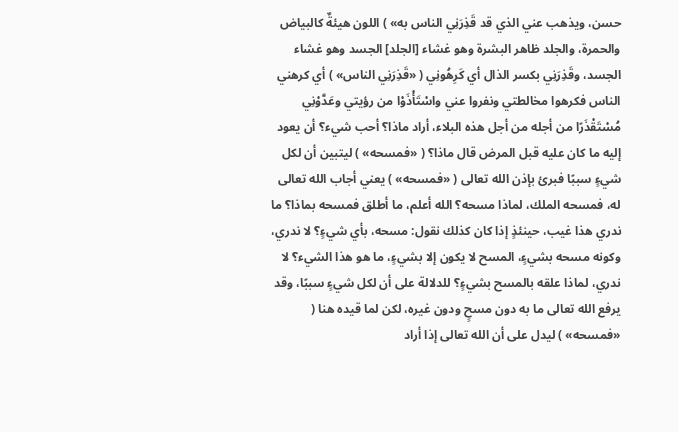حسن، ويذهب عني الذي قد قَذِرَنِي الناس به» ) اللون هيئةٌ كالبياض والحمرة، والجلد ظاهر البشرة وهو غشاء [الجلد] الجسد وهو غشاء الجسد، وقَذِرَنِي بكسر الذال أي كَرِهُونِي ( «قَذِرَنِي الناس» ) أي كرهني الناس فكرهوا مخالطتي ونفروا عني واسْتَأْذَوْا من رؤيتي وعَدَّوْنِي مُسْتَقْذَرًا من أجله من أجل هذه البلاء، أراد ماذا؟ أحب شيء؟ أن يعود إليه ما كان عليه قبل المرض قال ماذا؟ ( «فمسحه» ) ليتبين أن لكل شيءٍ سببًا فبرئ بإذن الله تعالى ( «فمسحه» ) يعني أجاب الله تعالى له، فمسحه الملك، لماذا مسحه؟ الله أعلم، ما أطلق فمسحه بماذا؟ ما ندري هذا غيب، حينئذٍ إذا كان كذلك نقول: مسحه، بأي شيءٍ؟ لا ندري، وكونه مسحه بشيءٍ، المسح لا يكون إلا بشيءٍ، ما هو هذا الشيء؟ لا ندري، لماذا علقه بالمسح بشيءٍ؟ للدلالة على أن لكل شيءٍ سببًا، وقد يرفع الله تعالى ما به دون مسحٍ ودون غيره، لكن لما قيده هنا ( «فمسحه» ) ليدل على أن الله تعالى إذا أراد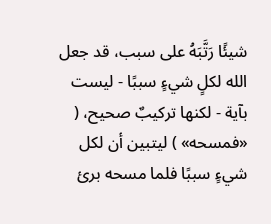شيئًا رَتَّبَهُ على سبب، قد جعل الله لكلٍ شيءٍ سببًا - ليست بآية - لكنها تركيبٌ صحيح، ( «فمسحه» ) ليتبين أن لكل شيءٍ سببًا فلما مسحه برئ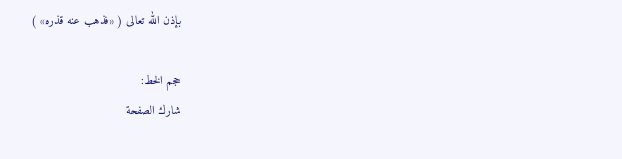بإذن الله تعالى ( «فذهب عنه قذره» )

حجم الخط:
شارك الصفحة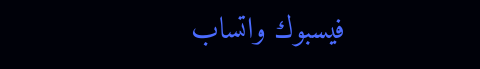فيسبوك واتساب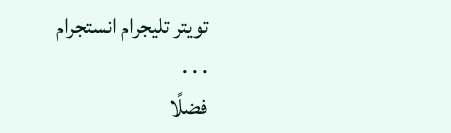تويتر تليجرام انستجرام
. . .
فضلًا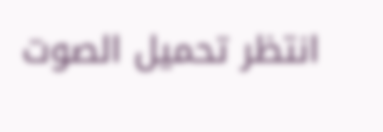انتظر تحميل الصوت